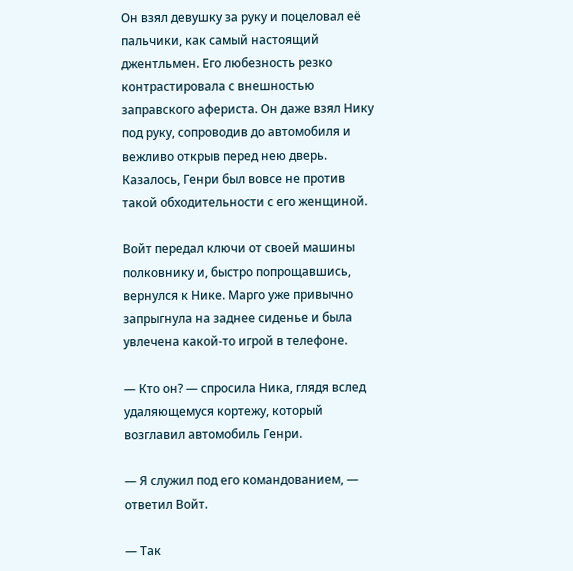Он взял девушку за руку и поцеловал её пальчики, как самый настоящий джентльмен. Его любезность резко контрастировала с внешностью заправского афериста. Он даже взял Нику под руку, сопроводив до автомобиля и вежливо открыв перед нею дверь. Казалось, Генри был вовсе не против такой обходительности с его женщиной.

Войт передал ключи от своей машины полковнику и, быстро попрощавшись, вернулся к Нике. Марго уже привычно запрыгнула на заднее сиденье и была увлечена какой-то игрой в телефоне.

— Кто он? — спросила Ника, глядя вслед удаляющемуся кортежу, который возглавил автомобиль Генри.

— Я служил под его командованием, — ответил Войт.

— Так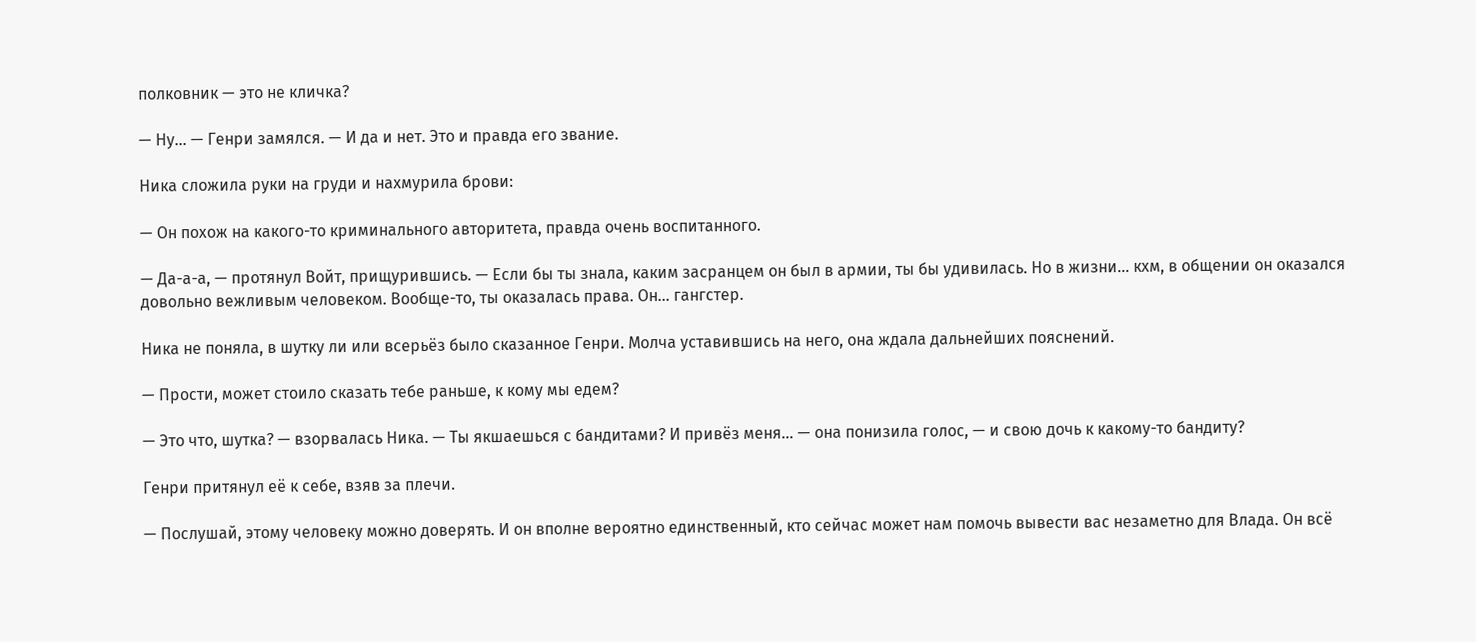полковник — это не кличка?

— Ну… — Генри замялся. — И да и нет. Это и правда его звание.

Ника сложила руки на груди и нахмурила брови:

— Он похож на какого-то криминального авторитета, правда очень воспитанного.

— Да-а-а, — протянул Войт, прищурившись. — Если бы ты знала, каким засранцем он был в армии, ты бы удивилась. Но в жизни… кхм, в общении он оказался довольно вежливым человеком. Вообще-то, ты оказалась права. Он… гангстер.

Ника не поняла, в шутку ли или всерьёз было сказанное Генри. Молча уставившись на него, она ждала дальнейших пояснений.

— Прости, может стоило сказать тебе раньше, к кому мы едем?

— Это что, шутка? — взорвалась Ника. — Ты якшаешься с бандитами? И привёз меня… — она понизила голос, — и свою дочь к какому-то бандиту?

Генри притянул её к себе, взяв за плечи.

— Послушай, этому человеку можно доверять. И он вполне вероятно единственный, кто сейчас может нам помочь вывести вас незаметно для Влада. Он всё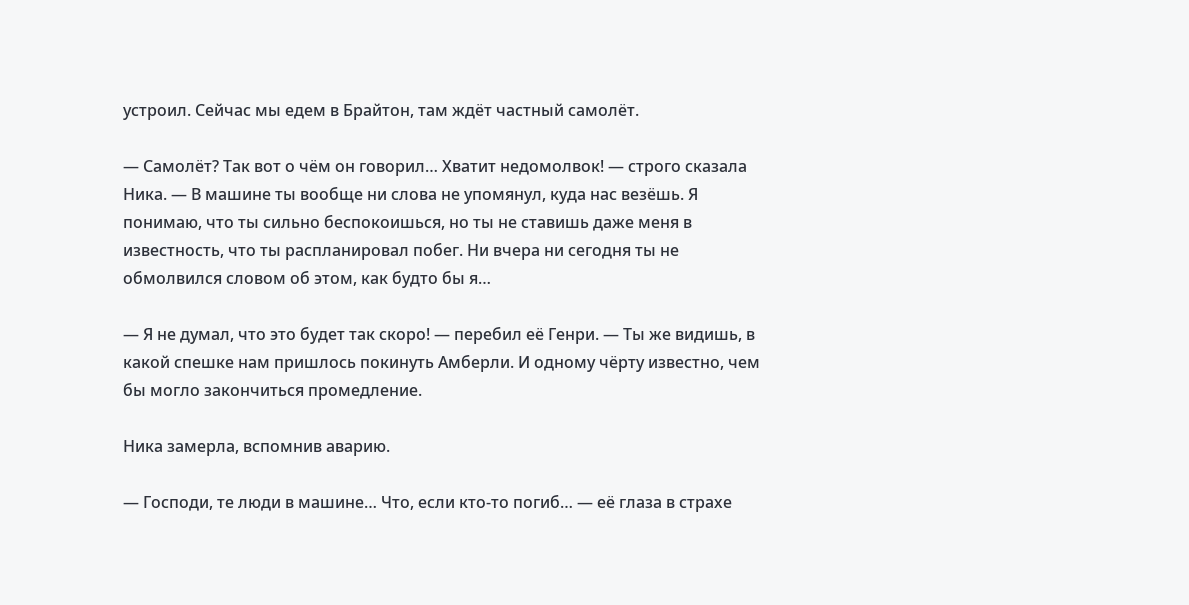устроил. Сейчас мы едем в Брайтон, там ждёт частный самолёт.

— Самолёт? Так вот о чём он говорил… Хватит недомолвок! — строго сказала Ника. — В машине ты вообще ни слова не упомянул, куда нас везёшь. Я понимаю, что ты сильно беспокоишься, но ты не ставишь даже меня в известность, что ты распланировал побег. Ни вчера ни сегодня ты не обмолвился словом об этом, как будто бы я…

— Я не думал, что это будет так скоро! — перебил её Генри. — Ты же видишь, в какой спешке нам пришлось покинуть Амберли. И одному чёрту известно, чем бы могло закончиться промедление.

Ника замерла, вспомнив аварию.

— Господи, те люди в машине… Что, если кто-то погиб… — её глаза в страхе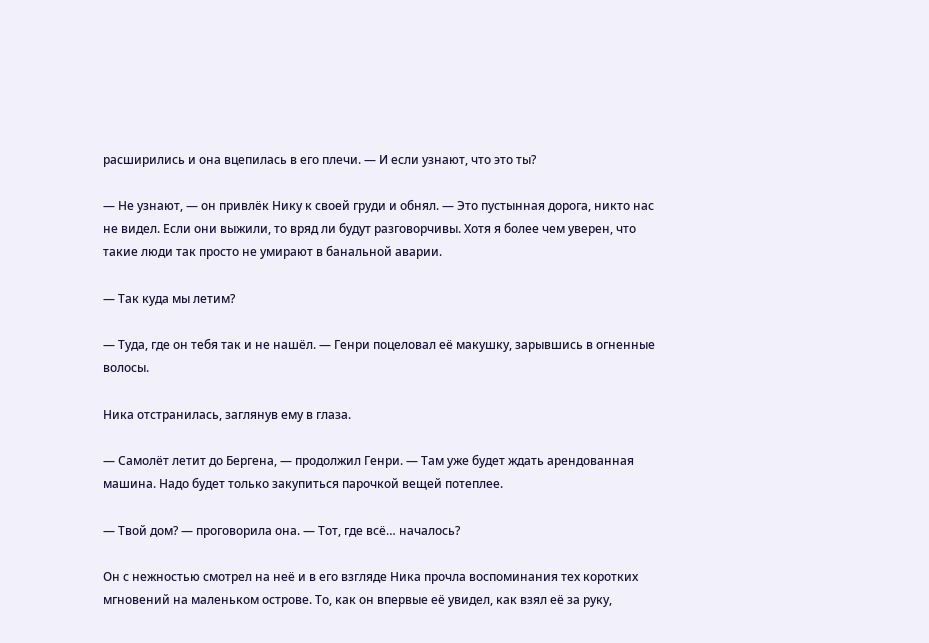расширились и она вцепилась в его плечи. — И если узнают, что это ты?

— Не узнают, — он привлёк Нику к своей груди и обнял. — Это пустынная дорога, никто нас не видел. Если они выжили, то вряд ли будут разговорчивы. Хотя я более чем уверен, что такие люди так просто не умирают в банальной аварии.

— Так куда мы летим?

— Туда, где он тебя так и не нашёл. — Генри поцеловал её макушку, зарывшись в огненные волосы.

Ника отстранилась, заглянув ему в глаза.

— Самолёт летит до Бергена, — продолжил Генри. — Там уже будет ждать арендованная машина. Надо будет только закупиться парочкой вещей потеплее.

— Твой дом? — проговорила она. — Тот, где всё… началось?

Он с нежностью смотрел на неё и в его взгляде Ника прочла воспоминания тех коротких мгновений на маленьком острове. То, как он впервые её увидел, как взял её за руку,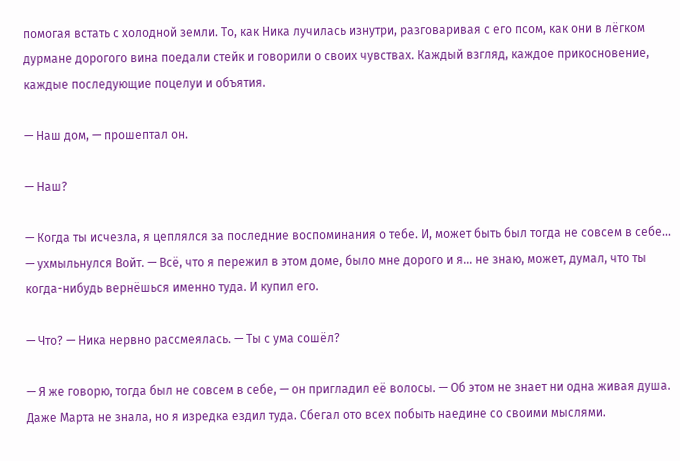помогая встать с холодной земли. То, как Ника лучилась изнутри, разговаривая с его псом, как они в лёгком дурмане дорогого вина поедали стейк и говорили о своих чувствах. Каждый взгляд, каждое прикосновение, каждые последующие поцелуи и объятия.

— Наш дом, — прошептал он.

— Наш?

— Когда ты исчезла, я цеплялся за последние воспоминания о тебе. И, может быть был тогда не совсем в себе… — ухмыльнулся Войт. — Всё, что я пережил в этом доме, было мне дорого и я… не знаю, может, думал, что ты когда-нибудь вернёшься именно туда. И купил его.

— Что? — Ника нервно рассмеялась. — Ты с ума сошёл?

— Я же говорю, тогда был не совсем в себе, — он пригладил её волосы. — Об этом не знает ни одна живая душа. Даже Марта не знала, но я изредка ездил туда. Сбегал ото всех побыть наедине со своими мыслями.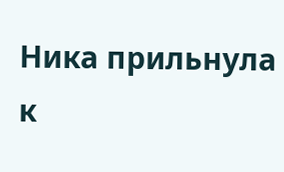Ника прильнула к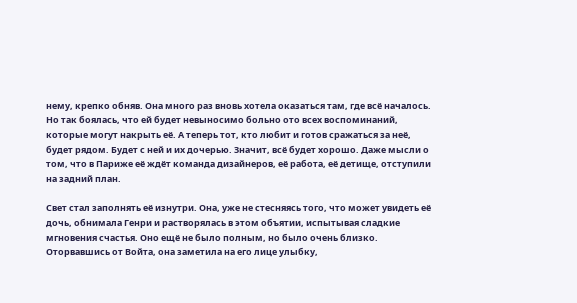нему, крепко обняв. Она много раз вновь хотела оказаться там, где всё началось. Но так боялась, что ей будет невыносимо больно ото всех воспоминаний, которые могут накрыть её. А теперь тот, кто любит и готов сражаться за неё, будет рядом. Будет с ней и их дочерью. Значит, всё будет хорошо. Даже мысли о том, что в Париже её ждёт команда дизайнеров, её работа, её детище, отступили на задний план.

Свет стал заполнять её изнутри. Она, уже не стесняясь того, что может увидеть её дочь, обнимала Генри и растворялась в этом объятии, испытывая сладкие мгновения счастья. Оно ещё не было полным, но было очень близко. Оторвавшись от Войта, она заметила на его лице улыбку,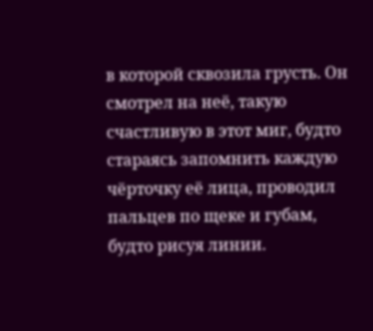в которой сквозила грусть. Он смотрел на неё, такую счастливую в этот миг, будто стараясь запомнить каждую чёрточку её лица, проводил пальцев по щеке и губам, будто рисуя линии.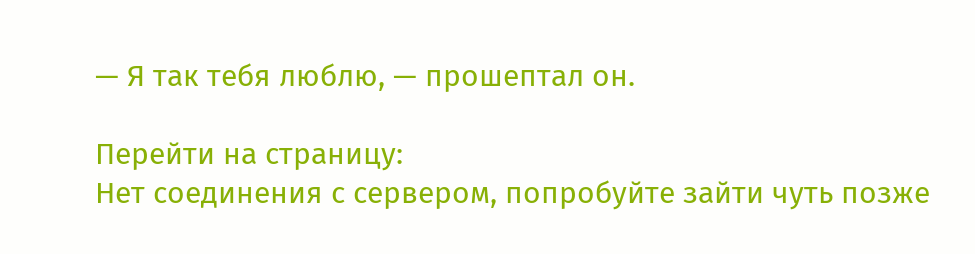— Я так тебя люблю, — прошептал он.

Перейти на страницу:
Нет соединения с сервером, попробуйте зайти чуть позже